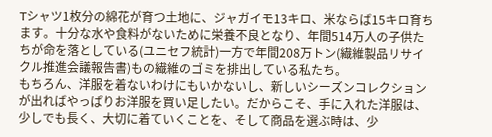Tシャツ1枚分の綿花が育つ土地に、ジャガイモ13キロ、米ならば15キロ育ちます。十分な水や食料がないために栄養不良となり、年間514万人の子供たちが命を落としている(ユニセフ統計)一方で年間208万トン(繊維製品リサイクル推進会議報告書)もの繊維のゴミを排出している私たち。
もちろん、洋服を着ないわけにもいかないし、新しいシーズンコレクションが出ればやっぱりお洋服を買い足したい。だからこそ、手に入れた洋服は、少しでも長く、大切に着ていくことを、そして商品を選ぶ時は、少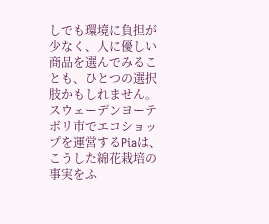しでも環境に負担が少なく、人に優しい商品を選んでみることも、ひとつの選択肢かもしれません。
スウェーデンヨーテボリ市でエコショップを運営するPiaは、こうした綿花栽培の事実をふ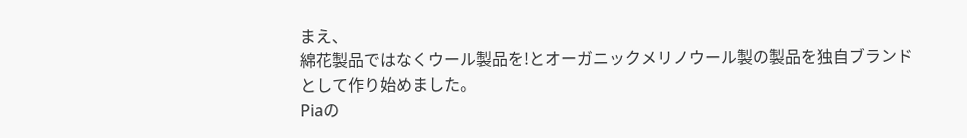まえ、
綿花製品ではなくウール製品を!とオーガニックメリノウール製の製品を独自ブランドとして作り始めました。
Piaの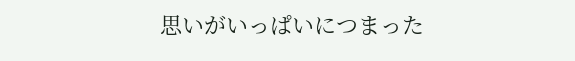思いがいっぱいにつまった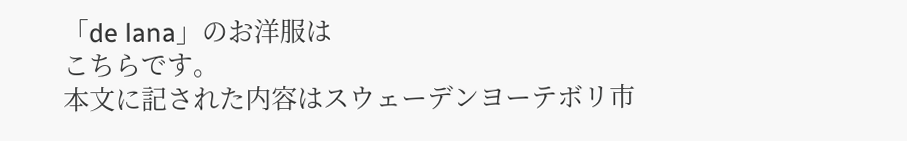「de lana」のお洋服は
こちらです。
本文に記された内容はスウェーデンヨーテボリ市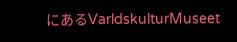にあるVarldskulturMuseet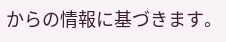からの情報に基づきます。